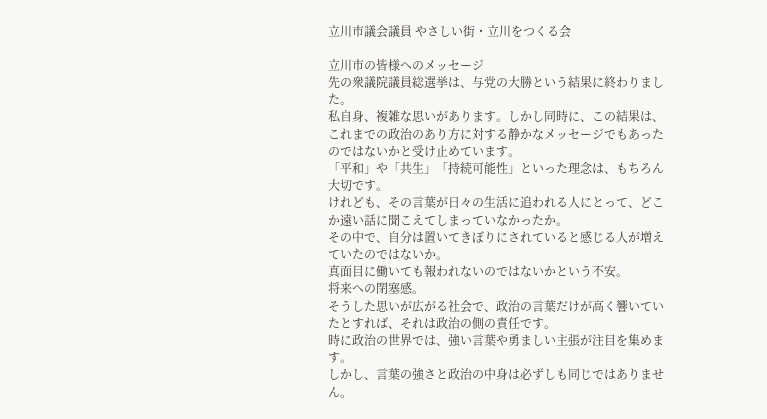立川市議会議員 やさしい街・立川をつくる会

立川市の皆様へのメッセージ
先の衆議院議員総選挙は、与党の大勝という結果に終わりました。
私自身、複雑な思いがあります。しかし同時に、この結果は、これまでの政治のあり方に対する静かなメッセージでもあったのではないかと受け止めています。
「平和」や「共生」「持続可能性」といった理念は、もちろん大切です。
けれども、その言葉が日々の生活に追われる人にとって、どこか遠い話に聞こえてしまっていなかったか。
その中で、自分は置いてきぼりにされていると感じる人が増えていたのではないか。
真面目に働いても報われないのではないかという不安。
将来への閉塞感。
そうした思いが広がる社会で、政治の言葉だけが高く響いていたとすれば、それは政治の側の責任です。
時に政治の世界では、強い言葉や勇ましい主張が注目を集めます。
しかし、言葉の強さと政治の中身は必ずしも同じではありません。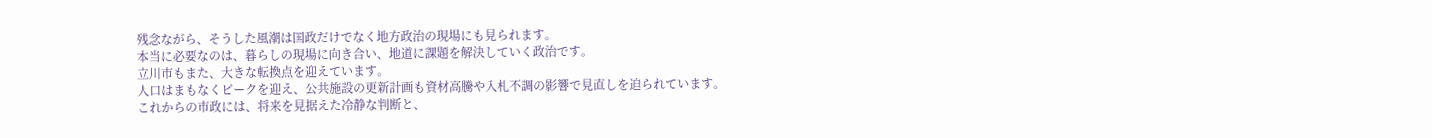残念ながら、そうした風潮は国政だけでなく地方政治の現場にも見られます。
本当に必要なのは、暮らしの現場に向き合い、地道に課題を解決していく政治です。
立川市もまた、大きな転換点を迎えています。
人口はまもなくピークを迎え、公共施設の更新計画も資材高騰や入札不調の影響で見直しを迫られています。
これからの市政には、将来を見据えた冷静な判断と、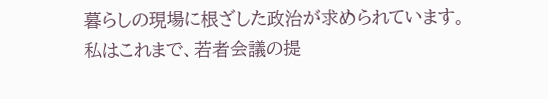暮らしの現場に根ざした政治が求められています。
私はこれまで、若者会議の提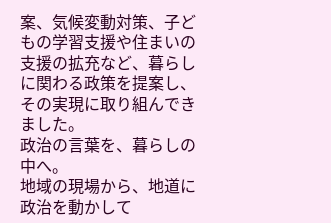案、気候変動対策、子どもの学習支援や住まいの支援の拡充など、暮らしに関わる政策を提案し、その実現に取り組んできました。
政治の言葉を、暮らしの中へ。
地域の現場から、地道に政治を動かして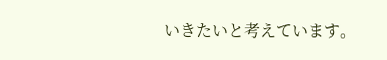いきたいと考えています。